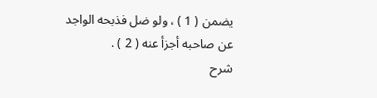يضمن ( 1 ) ، ولو ضل فذبحه الواجد عن صاحبه أجزأ عنه ( 2 ) .
شرح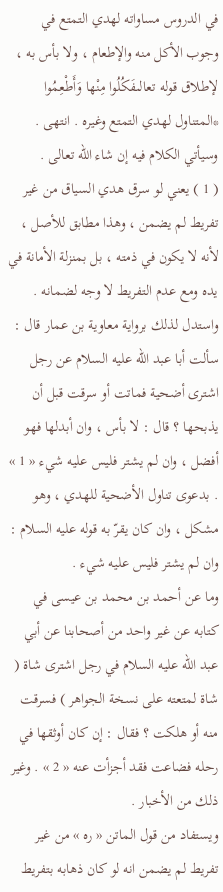في الدروس مساواته لهدي التمتع في وجوب الأكل منه والإطعام ، ولا بأس به ، لإطلاق قوله تعالىفَكُلُوا مِنْها وَأَطْعِمُوا *المتناول لهدي التمتع وغيره . انتهى .
وسيأتي الكلام فيه إن شاء اللّه تعالى .
( 1 ) يعني لو سرق هدي السياق من غير تفريط لم يضمن ، وهذا مطابق للأصل ، لأنه لا يكون في ذمته ، بل بمنزلة الأمانة في يده ومع عدم التفريط لا وجه لضمانه .
واستدل لذلك برواية معاوية بن عمار قال : سألت أبا عبد اللّه عليه السلام عن رجل اشترى أضحية فماتت أو سرقت قبل أن يذبحها ؟ قال : لا بأس ، وان أبدلها فهو أفضل ، وان لم يشتر فليس عليه شيء « 1 » . بدعوى تناول الأضحية للهدي ، وهو مشكل ، وان كان يقرّ به قوله عليه السلام : وان لم يشتر فليس عليه شيء .
وما عن أحمد بن محمد بن عيسى في كتابه عن غير واحد من أصحابنا عن أبي عبد اللّه عليه السلام في رجل اشترى شاة ( شاة لمتعته على نسخة الجواهر ) فسرقت منه أو هلكت ؟ فقال : إن كان أوثقها في رحله فضاعت فقد أجزأت عنه « 2 » . وغير ذلك من الأخبار .
ويستفاد من قول الماتن « ره » من غير تفريط لم يضمن انه لو كان ذهابه بتفريط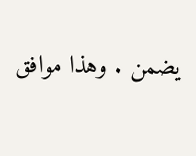يضمن . وهذا موافق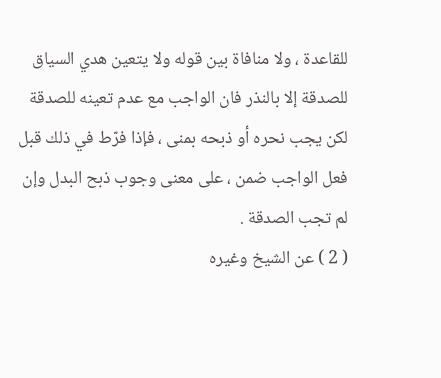للقاعدة ، ولا منافاة بين قوله ولا يتعين هدي السياق للصدقة إلا بالنذر فان الواجب مع عدم تعينه للصدقة لكن يجب نحره أو ذبحه بمنى ، فإذا فرّط في ذلك قبل فعل الواجب ضمن ، على معنى وجوب ذبح البدل وإن لم تجب الصدقة .
( 2 ) عن الشيخ وغيره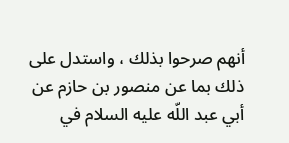أنهم صرحوا بذلك ، واستدل على ذلك بما عن منصور بن حازم عن أبي عبد اللّه عليه السلام في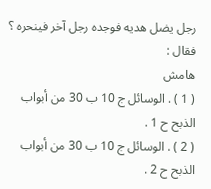رجل يضل هديه فوجده رجل آخر فينحره ؟ فقال :
هامش
( 1 ) . الوسائل ج 10 ب 30 من أبواب الذبح ح 1 .
( 2 ) . الوسائل ج 10 ب 30 من أبواب الذبح ح 2 .